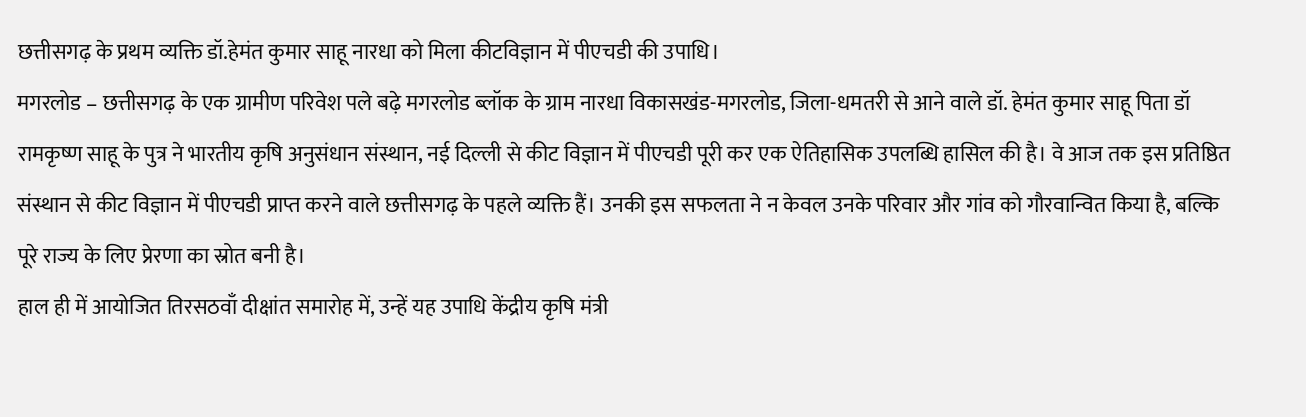छत्तीसगढ़ के प्रथम व्यक्ति डॉ.हेमंत कुमार साहू नारधा को मिला कीटविज्ञान में पीएचडी की उपाधि।
मगरलोड – छत्तीसगढ़ के एक ग्रामीण परिवेश पले बढ़े मगरलोड ब्लॉक के ग्राम नारधा विकासखंड-मगरलोड, जिला-धमतरी से आने वाले डॉ. हेमंत कुमार साहू पिता डॉ रामकृष्ण साहू के पुत्र ने भारतीय कृषि अनुसंधान संस्थान, नई दिल्ली से कीट विज्ञान में पीएचडी पूरी कर एक ऐतिहासिक उपलब्धि हासिल की है। वे आज तक इस प्रतिष्ठित संस्थान से कीट विज्ञान में पीएचडी प्राप्त करने वाले छत्तीसगढ़ के पहले व्यक्ति हैं। उनकी इस सफलता ने न केवल उनके परिवार और गांव को गौरवान्वित किया है, बल्कि पूरे राज्य के लिए प्रेरणा का स्रोत बनी है।
हाल ही में आयोजित तिरसठवाँ दीक्षांत समारोह में, उन्हें यह उपाधि केंद्रीय कृषि मंत्री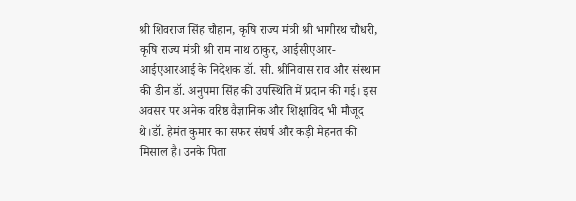श्री शिवराज सिंह चौहान, कृषि राज्य मंत्री श्री भागीरथ चौधरी, कृषि राज्य मंत्री श्री राम नाथ ठाकुर, आईसीएआर-आईएआरआई के निदेशक डॉ. सी. श्रीनिवास राव और संस्थान की डीन डॉ. अनुपमा सिंह की उपस्थिति में प्रदान की गई। इस अवसर पर अनेक वरिष्ठ वैज्ञानिक और शिक्षाविद भी मौजूद थे।डॉ. हेमंत कुमार का सफर संघर्ष और कड़ी मेहनत की मिसाल है। उनके पिता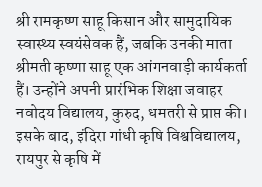श्री रामकृष्ण साहू किसान और सामुदायिक स्वास्थ्य स्वयंसेवक हैं, जबकि उनकी माता श्रीमती कृष्णा साहू एक आंगनवाड़ी कार्यकर्ता हैं। उन्होंने अपनी प्रारंभिक शिक्षा जवाहर नवोदय विद्यालय, कुरुद, धमतरी से प्राप्त की। इसके बाद, इंदिरा गांधी कृषि विश्वविद्यालय, रायपुर से कृषि में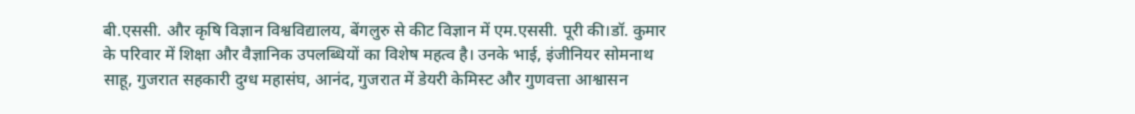बी.एससी. और कृषि विज्ञान विश्वविद्यालय, बेंगलुरु से कीट विज्ञान में एम.एससी. पूरी की।डॉ. कुमार के परिवार में शिक्षा और वैज्ञानिक उपलब्धियों का विशेष महत्व है। उनके भाई, इंजीनियर सोमनाथ साहू, गुजरात सहकारी दुग्ध महासंघ, आनंद, गुजरात में डेयरी केमिस्ट और गुणवत्ता आश्वासन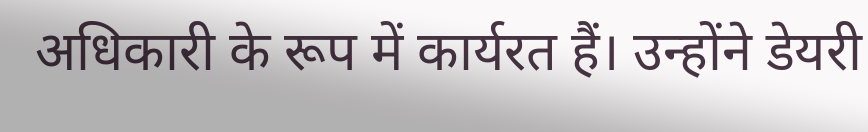अधिकारी के रूप में कार्यरत हैं। उन्होंने डेयरी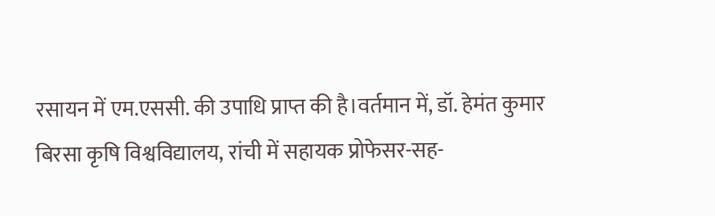रसायन में एम.एससी. की उपाधि प्राप्त की है।वर्तमान में, डॉ. हेमंत कुमार बिरसा कृषि विश्वविद्यालय, रांची में सहायक प्रोफेसर-सह-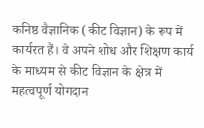कनिष्ठ वैज्ञानिक (कीट विज्ञान) के रूप में कार्यरत हैं। वे अपने शोध और शिक्षण कार्य के माध्यम से कीट विज्ञान के क्षेत्र में महत्वपूर्ण योगदान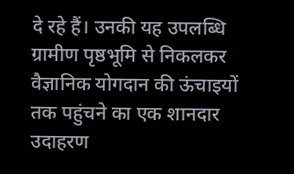दे रहे हैं। उनकी यह उपलब्धि ग्रामीण पृष्ठभूमि से निकलकर वैज्ञानिक योगदान की ऊंचाइयों तक पहुंचने का एक शानदार उदाहरण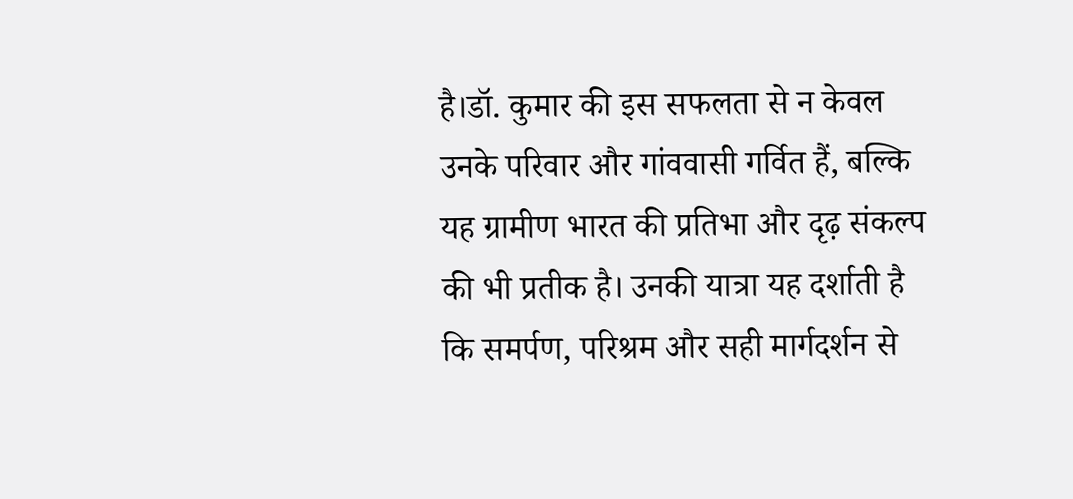है।डॉ. कुमार की इस सफलता से न केवल उनके परिवार और गांववासी गर्वित हैं, बल्कि यह ग्रामीण भारत की प्रतिभा और दृढ़ संकल्प की भी प्रतीक है। उनकी यात्रा यह दर्शाती है कि समर्पण, परिश्रम और सही मार्गदर्शन से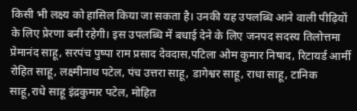किसी भी लक्ष्य को हासिल किया जा सकता है। उनकी यह उपलब्धि आने वाली पीढ़ियों के लिए प्रेरणा बनी रहेगी। इस उपलब्धि में बधाई देने के लिए जनपद सदस्य तिलोत्तमा प्रेमानंद साहू, सरपंच पुष्पा राम प्रसाद देवदास,पटिला ओम कुमार निषाद, रिटायर्ड आर्मी रोहित साहू, लक्ष्मीनाथ पटेल, पंच उत्तरा साहू, डागेश्वर साहू, राधा साहू, टानिक साहू,राधे साहू इंद्रकुमार पटेल, मोहित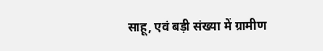साहू, एवं बड़ी संख्या में ग्रामीण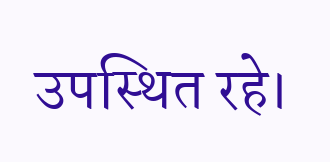उपस्थित रहे।